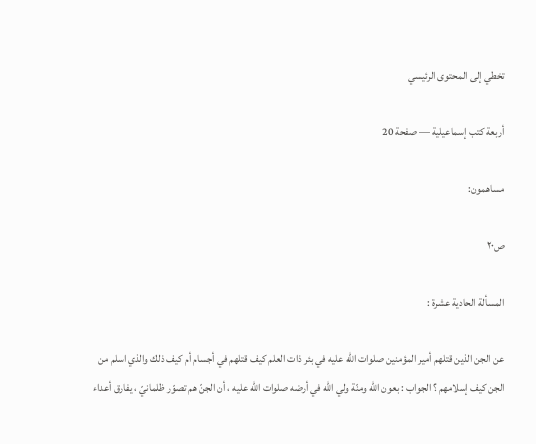تخطي إلى المحتوى الرئيسي

أربعة كتب إسماعيلية — صفحة 20

مساهمون:

ص٢٠

المسألة الحادية عشرة :

عن الجن الذين قتلهم أمير المؤمنين صلوات اللّه عليه في بئر ذات العلم كيف قتلهم في أجسام أم كيف ذلك والذي اسلم من الجن كيف إسلامهم ؟ الجواب : بعون اللّه ومنّة ولي اللّه في أرضه صلوات اللّه عليه ، أن الجنّ هم تصوّر ظلمانيّ ، يفارق أعداء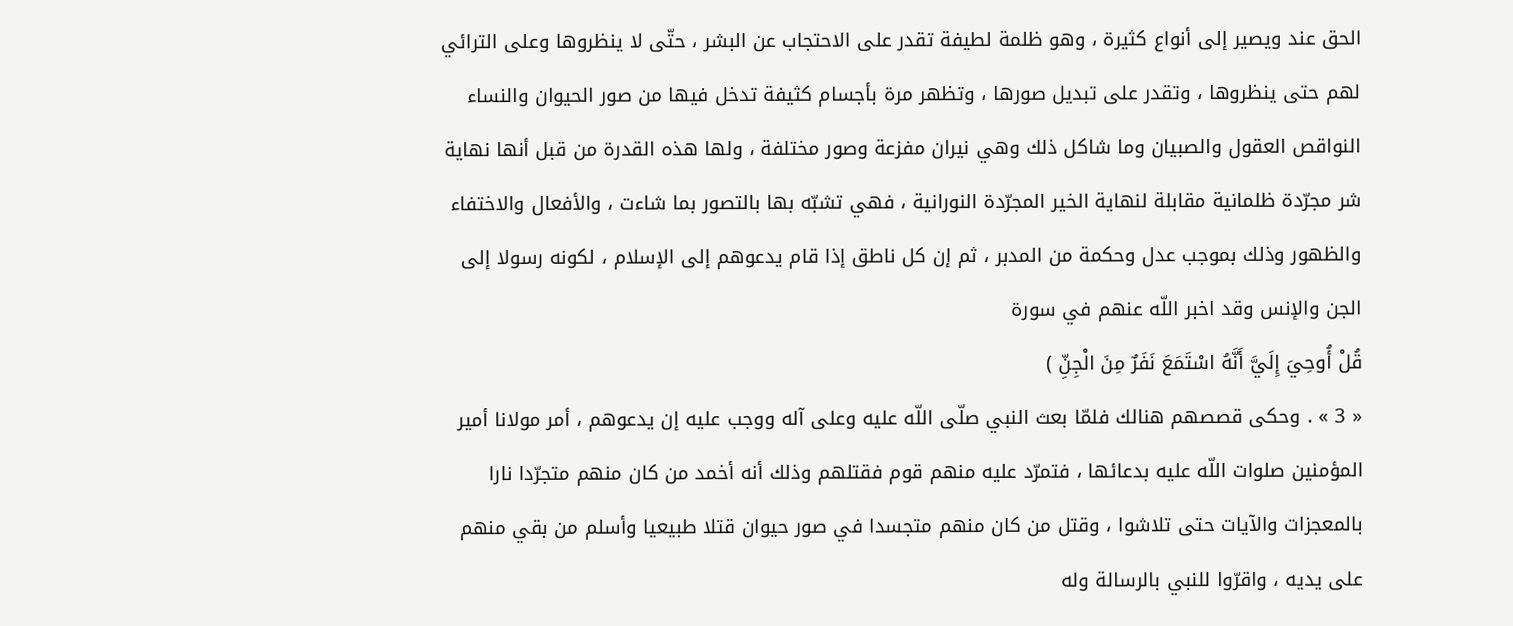الحق عند ويصير إلى أنواع كثيرة ، وهو ظلمة لطيفة تقدر على الاحتجاب عن البشر ، حتّى لا ينظروها وعلى الترائي لهم حتى ينظروها ، وتقدر على تبديل صورها ، وتظهر مرة بأجسام كثيفة تدخل فيها من صور الحيوان والنساء النواقص العقول والصبيان وما شاكل ذلك وهي نيران مفزعة وصور مختلفة ، ولها هذه القدرة من قبل أنها نهاية شر مجرّدة ظلمانية مقابلة لنهاية الخير المجرّدة النورانية ، فهي تشبّه بها بالتصور بما شاءت ، والأفعال والاختفاء والظهور وذلك بموجب عدل وحكمة من المدبر ، ثم إن كل ناطق إذا قام يدعوهم إلى الإسلام ، لكونه رسولا إلى الجن والإنس وقد اخبر اللّه عنهم في سورة
قُلْ أُوحِيَ إِلَيَّ أَنَّهُ اسْتَمَعَ نَفَرٌ مِنَ الْجِنِّ )
« 3 » . وحكى قصصهم هنالك فلمّا بعث النبي صلّى اللّه عليه وعلى آله ووجب عليه إن يدعوهم ، أمر مولانا أمير المؤمنين صلوات اللّه عليه بدعائها ، فتمرّد عليه منهم قوم فقتلهم وذلك أنه أخمد من كان منهم متجرّدا نارا بالمعجزات والآيات حتى تلاشوا ، وقتل من كان منهم متجسدا في صور حيوان قتلا طبيعيا وأسلم من بقي منهم على يديه ، واقرّوا للنبي بالرسالة وله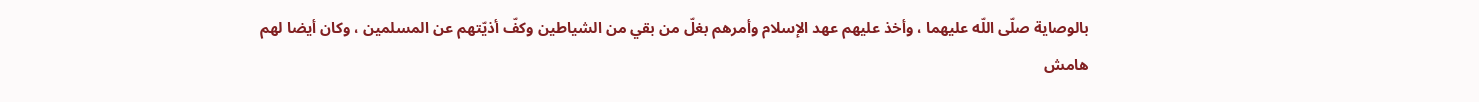بالوصاية صلّى اللّه عليهما ، وأخذ عليهم عهد الإسلام وأمرهم بغلّ من بقي من الشياطين وكفّ أذيّتهم عن المسلمين ، وكان أيضا لهم
هامش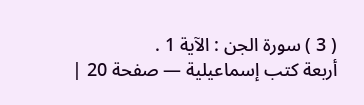( 3 ) سورة الجن : الآية 1 .
أربعة كتب إسماعيلية — صفحة 20 |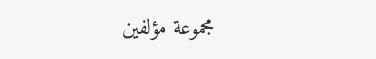مجموعة مؤلفين